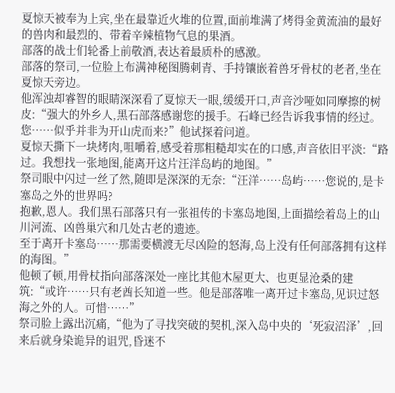夏惊天被奉为上宾,坐在最靠近火堆的位置,面前堆满了烤得金黄流油的最好的兽肉和最烈的、带着辛辣植物气息的果酒。
部落的战士们轮番上前敬酒,表达着最质朴的感激。
部落的祭司,一位脸上布满神秘图腾刺青、手持镶嵌着兽牙骨杖的老者,坐在夏惊天旁边。
他浑浊却睿智的眼睛深深看了夏惊天一眼,缓缓开口,声音沙哑如同摩擦的树皮:“强大的外乡人,黑石部落感谢您的援手。石峰已经告诉我事情的经过。您……似乎并非为开山虎而来?”他试探着问道。
夏惊天撕下一块烤肉,咀嚼着,感受着那粗糙却实在的口感,声音依旧平淡:“路过。我想找一张地图,能离开这片汪洋岛屿的地图。”
祭司眼中闪过一丝了然,随即是深深的无奈:“汪洋……岛屿……您说的,是卡塞岛之外的世界吗?
抱歉,恩人。我们黑石部落只有一张祖传的卡塞岛地图,上面描绘着岛上的山川河流、凶兽巢穴和几处古老的遗迹。
至于离开卡塞岛……那需要横渡无尽凶险的怒海,岛上没有任何部落拥有这样的海图。”
他顿了顿,用骨杖指向部落深处一座比其他木屋更大、也更显沧桑的建筑:“或许……只有老酋长知道一些。他是部落唯一离开过卡塞岛,见识过怒海之外的人。可惜……”
祭司脸上露出沉痛,“他为了寻找突破的契机,深入岛中央的‘死寂沼泽’,回来后就身染诡异的诅咒,昏迷不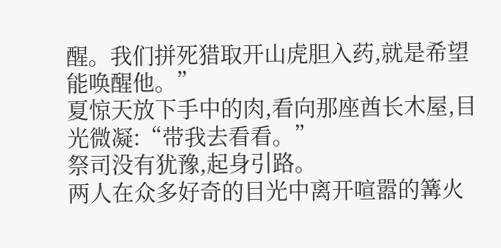醒。我们拼死猎取开山虎胆入药,就是希望能唤醒他。”
夏惊天放下手中的肉,看向那座酋长木屋,目光微凝:“带我去看看。”
祭司没有犹豫,起身引路。
两人在众多好奇的目光中离开喧嚣的篝火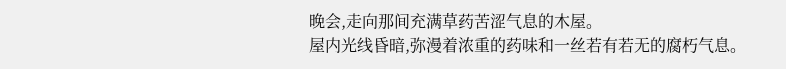晚会,走向那间充满草药苦涩气息的木屋。
屋内光线昏暗,弥漫着浓重的药味和一丝若有若无的腐朽气息。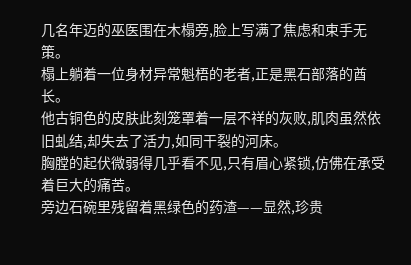几名年迈的巫医围在木榻旁,脸上写满了焦虑和束手无策。
榻上躺着一位身材异常魁梧的老者,正是黑石部落的酋长。
他古铜色的皮肤此刻笼罩着一层不祥的灰败,肌肉虽然依旧虬结,却失去了活力,如同干裂的河床。
胸膛的起伏微弱得几乎看不见,只有眉心紧锁,仿佛在承受着巨大的痛苦。
旁边石碗里残留着黑绿色的药渣——显然,珍贵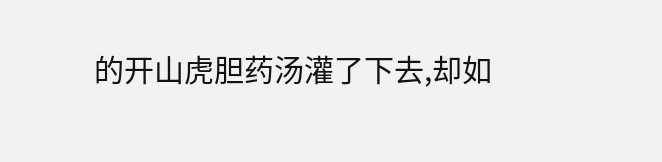的开山虎胆药汤灌了下去,却如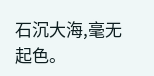石沉大海,毫无起色。